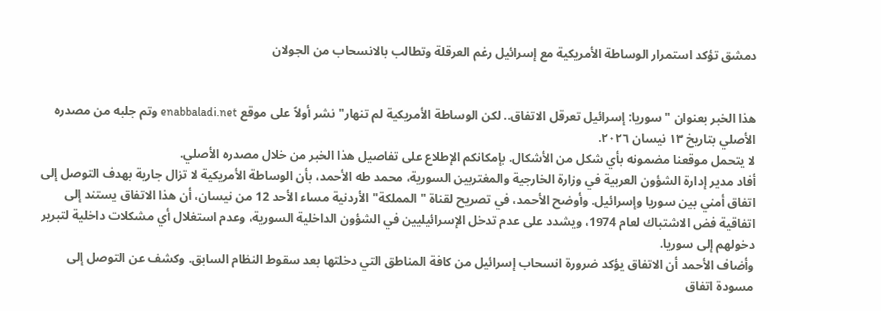دمشق تؤكد استمرار الوساطة الأمريكية مع إسرائيل رغم العرقلة وتطالب بالانسحاب من الجولان


هذا الخبر بعنوان "سوريا: إسرائيل تعرقل الاتفاق.. لكن الوساطة الأمريكية لم تنهار" نشر أولاً على موقع enabbaladi.net وتم جلبه من مصدره الأصلي بتاريخ ١٣ نيسان ٢٠٢٦.
لا يتحمل موقعنا مضمونه بأي شكل من الأشكال. بإمكانكم الإطلاع على تفاصيل هذا الخبر من خلال مصدره الأصلي.
أفاد مدير إدارة الشؤون العربية في وزارة الخارجية والمغتربين السورية، محمد طه الأحمد، بأن الوساطة الأمريكية لا تزال جارية بهدف التوصل إلى اتفاق أمني بين سوريا وإسرائيل. وأوضح الأحمد، في تصريح لقناة "المملكة" الأردنية مساء الأحد 12 من نيسان، أن هذا الاتفاق يستند إلى اتفاقية فض الاشتباك لعام 1974، ويشدد على عدم تدخل الإسرائيليين في الشؤون الداخلية السورية، وعدم استغلال أي مشكلات داخلية لتبرير دخولهم إلى سوريا.
وأضاف الأحمد أن الاتفاق يؤكد ضرورة انسحاب إسرائيل من كافة المناطق التي دخلتها بعد سقوط النظام السابق. وكشف عن التوصل إلى مسودة اتفاق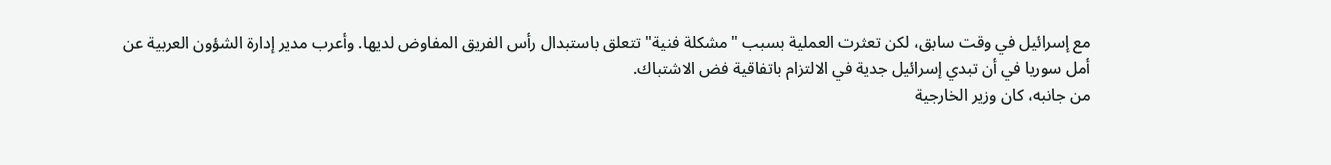مع إسرائيل في وقت سابق، لكن تعثرت العملية بسبب "مشكلة فنية" تتعلق باستبدال رأس الفريق المفاوض لديها. وأعرب مدير إدارة الشؤون العربية عن أمل سوريا في أن تبدي إسرائيل جدية في الالتزام باتفاقية فض الاشتباك.
من جانبه، كان وزير الخارجية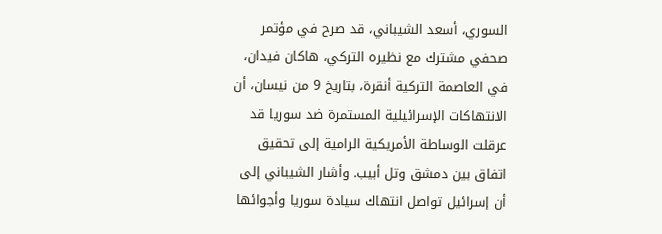السوري، أسعد الشيباني، قد صرح في مؤتمر صحفي مشترك مع نظيره التركي، هاكان فيدان، في العاصمة التركية أنقرة، بتاريخ 9 من نيسان، أن الانتهاكات الإسرائيلية المستمرة ضد سوريا قد عرقلت الوساطة الأمريكية الرامية إلى تحقيق اتفاق بين دمشق وتل أبيب. وأشار الشيباني إلى أن إسرائيل تواصل انتهاك سيادة سوريا وأجوائها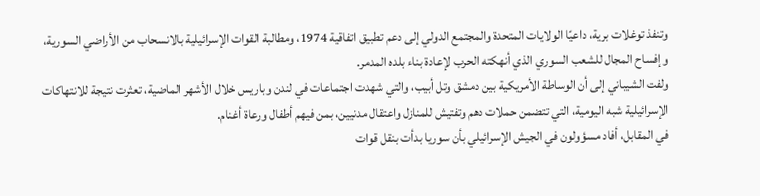وتنفذ توغلات برية، داعيًا الولايات المتحدة والمجتمع الدولي إلى دعم تطبيق اتفاقية 1974، ومطالبة القوات الإسرائيلية بالانسحاب من الأراضي السورية، وإفساح المجال للشعب السوري الذي أنهكته الحرب لإعادة بناء بلده المدمر.
ولفت الشيباني إلى أن الوساطة الأمريكية بين دمشق وتل أبيب، والتي شهدت اجتماعات في لندن وباريس خلال الأشهر الماضية، تعثرت نتيجة للانتهاكات الإسرائيلية شبه اليومية، التي تتضمن حملات دهم وتفتيش للمنازل واعتقال مدنيين، بمن فيهم أطفال ورعاة أغنام.
في المقابل، أفاد مسؤولون في الجيش الإسرائيلي بأن سوريا بدأت بنقل قوات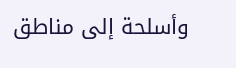وأسلحة إلى مناطق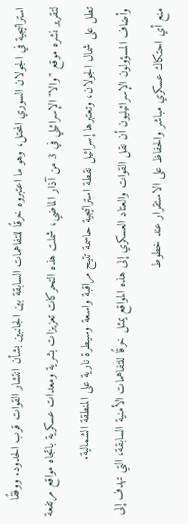استراتيجية في الجولان السوري المحتل، وهو ما اعتبروه خرقًا للتفاهمات السابقة بين الجانبين بشأن انتشار القوات قرب الحدود. ووفقًا لتقرير نشره موقع "والا" الإسرائيلي في 3 من آذار الماضي، شملت هذه التحركات تعزيزات بشرية ومعدات عسكرية باتجاه مواقع مرتفعة تطل على شمال الجولان، وتعتبرها إسرائيل نقطة استراتيجية حاسمة تتيح مراقبة واسعة وسيطرة نارية على المنطقة الشمالية.
وأضاف المسؤولون الإسرائيليون أن نقل القوات والعتاد العسكري إلى هذه المواقع يمثل خرقًا للتفاهمات الأمنية السابقة، التي تهدف إلى منع أي احتكاك عسكري مباشر والحفاظ على الاستقرار عند خطوط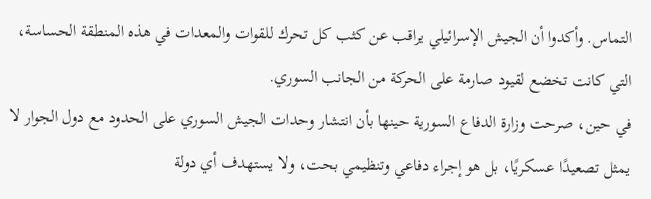التماس. وأكدوا أن الجيش الإسرائيلي يراقب عن كثب كل تحرك للقوات والمعدات في هذه المنطقة الحساسة، التي كانت تخضع لقيود صارمة على الحركة من الجانب السوري.
في حين، صرحت وزارة الدفاع السورية حينها بأن انتشار وحدات الجيش السوري على الحدود مع دول الجوار لا يمثل تصعيدًا عسكريًا، بل هو إجراء دفاعي وتنظيمي بحت، ولا يستهدف أي دولة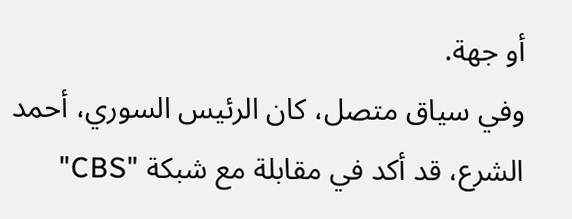أو جهة.
وفي سياق متصل، كان الرئيس السوري، أحمد الشرع، قد أكد في مقابلة مع شبكة "CBS"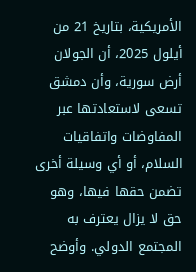الأمريكية، بتاريخ 21 من أيلول 2025، أن الجولان أرض سورية، وأن دمشق تسعى لاستعادتها عبر المفاوضات واتفاقيات السلام، أو أي وسيلة أخرى تضمن حقها فيها، وهو حق لا يزال يعترف به المجتمع الدولي. وأوضح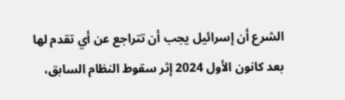الشرع أن إسرائيل يجب أن تتراجع عن أي تقدم لها بعد كانون الأول 2024 إثر سقوط النظام السابق،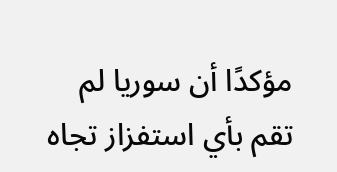مؤكدًا أن سوريا لم تقم بأي استفزاز تجاه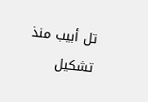تل أبيب منذ تشكيل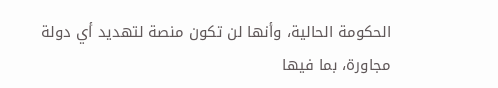الحكومة الحالية، وأنها لن تكون منصة لتهديد أي دولة مجاورة، بما فيها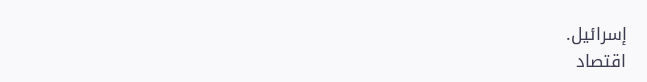إسرائيل.
اقتصاد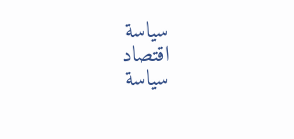سياسة
اقتصاد
سياسة